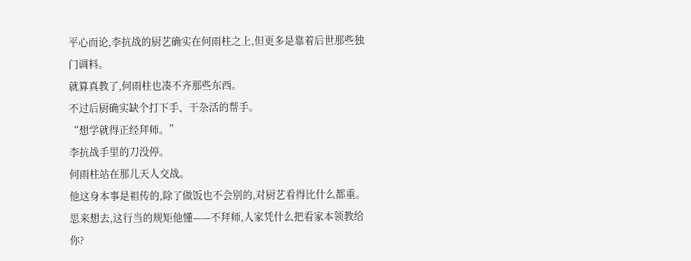平心而论,李抗战的厨艺确实在何雨柱之上,但更多是靠着后世那些独门调料。
就算真教了,何雨柱也凑不齐那些东西。
不过后厨确实缺个打下手、干杂活的帮手。
“想学就得正经拜师。”
李抗战手里的刀没停。
何雨柱站在那儿天人交战。
他这身本事是祖传的,除了做饭也不会别的,对厨艺看得比什么都重。
思来想去,这行当的规矩他懂——不拜师,人家凭什么把看家本领教给你?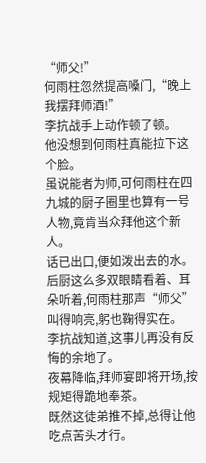“师父!”
何雨柱忽然提高嗓门,“晚上我摆拜师酒!”
李抗战手上动作顿了顿。
他没想到何雨柱真能拉下这个脸。
虽说能者为师,可何雨柱在四九城的厨子圈里也算有一号人物,竟肯当众拜他这个新人。
话已出口,便如泼出去的水。
后厨这么多双眼睛看着、耳朵听着,何雨柱那声“师父”
叫得响亮,躬也鞠得实在。
李抗战知道,这事儿再没有反悔的余地了。
夜幕降临,拜师宴即将开场,按规矩得跪地奉茶。
既然这徒弟推不掉,总得让他吃点苦头才行。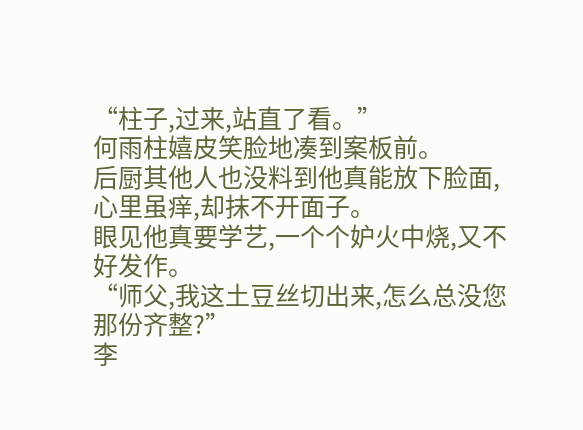“柱子,过来,站直了看。”
何雨柱嬉皮笑脸地凑到案板前。
后厨其他人也没料到他真能放下脸面,心里虽痒,却抹不开面子。
眼见他真要学艺,一个个妒火中烧,又不好发作。
“师父,我这土豆丝切出来,怎么总没您那份齐整?”
李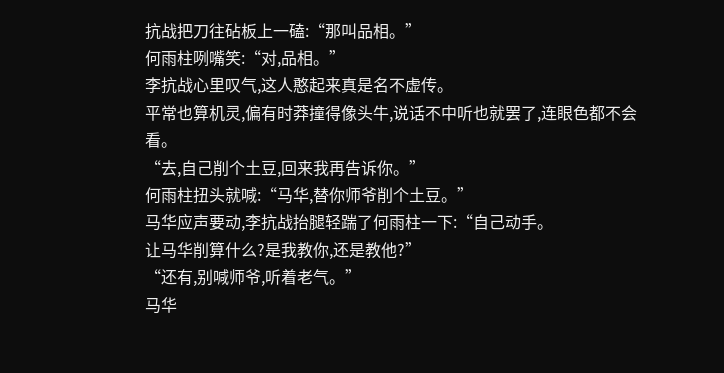抗战把刀往砧板上一磕:“那叫品相。”
何雨柱咧嘴笑:“对,品相。”
李抗战心里叹气,这人憨起来真是名不虚传。
平常也算机灵,偏有时莽撞得像头牛,说话不中听也就罢了,连眼色都不会看。
“去,自己削个土豆,回来我再告诉你。”
何雨柱扭头就喊:“马华,替你师爷削个土豆。”
马华应声要动,李抗战抬腿轻踹了何雨柱一下:“自己动手。
让马华削算什么?是我教你,还是教他?”
“还有,别喊师爷,听着老气。”
马华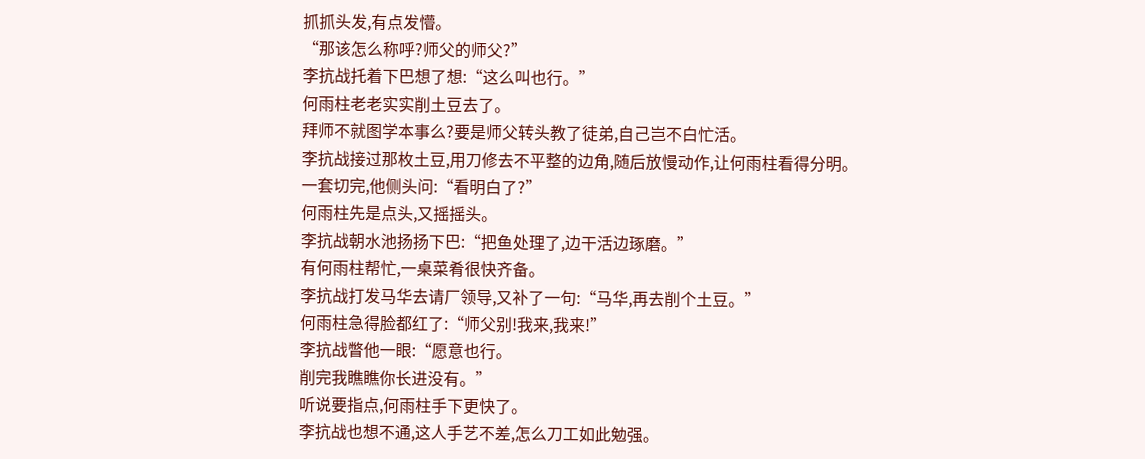抓抓头发,有点发懵。
“那该怎么称呼?师父的师父?”
李抗战托着下巴想了想:“这么叫也行。”
何雨柱老老实实削土豆去了。
拜师不就图学本事么?要是师父转头教了徒弟,自己岂不白忙活。
李抗战接过那枚土豆,用刀修去不平整的边角,随后放慢动作,让何雨柱看得分明。
一套切完,他侧头问:“看明白了?”
何雨柱先是点头,又摇摇头。
李抗战朝水池扬扬下巴:“把鱼处理了,边干活边琢磨。”
有何雨柱帮忙,一桌菜肴很快齐备。
李抗战打发马华去请厂领导,又补了一句:“马华,再去削个土豆。”
何雨柱急得脸都红了:“师父别!我来,我来!”
李抗战瞥他一眼:“愿意也行。
削完我瞧瞧你长进没有。”
听说要指点,何雨柱手下更快了。
李抗战也想不通,这人手艺不差,怎么刀工如此勉强。